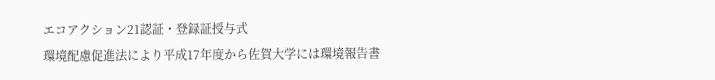エコアクション21認証・登録証授与式
環境配慮促進法により平成17年度から佐賀大学には環境報告書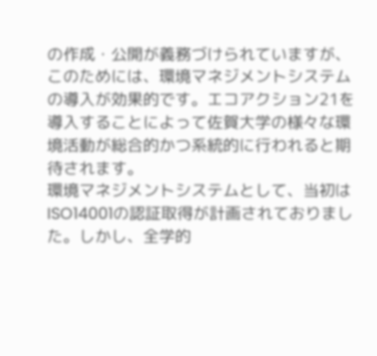の作成・公開が義務づけられていますが、このためには、環境マネジメントシステムの導入が効果的です。エコアクション21を導入することによって佐賀大学の様々な環境活動が総合的かつ系統的に行われると期待されます。
環境マネジメントシステムとして、当初はISO14001の認証取得が計画されておりました。しかし、全学的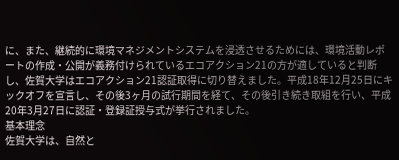に、また、継続的に環境マネジメントシステムを浸透させるためには、環境活動レポートの作成・公開が義務付けられているエコアクション21の方が適していると判断し、佐賀大学はエコアクション21認証取得に切り替えました。平成18年12月25日にキックオフを宣言し、その後3ヶ月の試行期間を経て、その後引き続き取組を行い、平成20年3月27日に認証・登録証授与式が挙行されました。
基本理念
佐賀大学は、自然と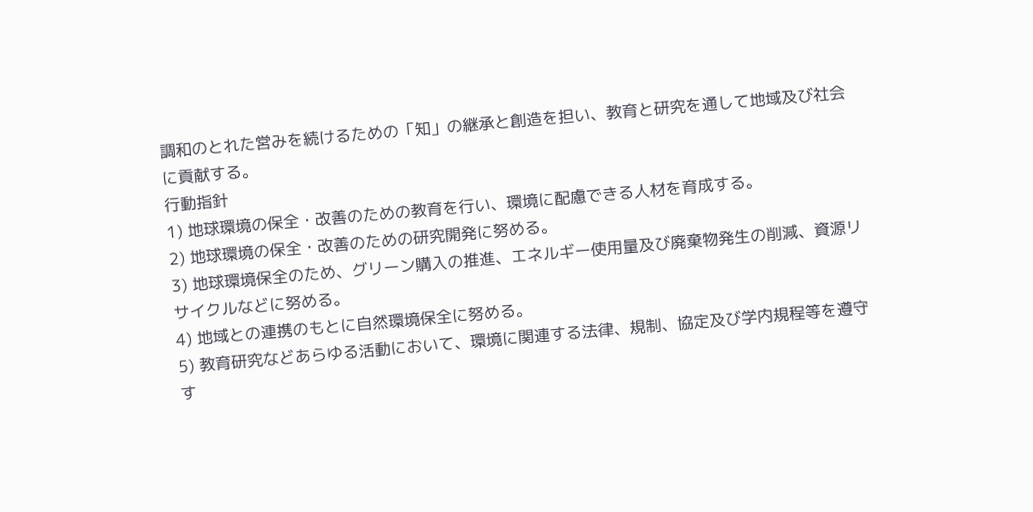調和のとれた営みを続けるための「知」の継承と創造を担い、教育と研究を通して地域及び社会に貢献する。
行動指針
1) 地球環境の保全・改善のための教育を行い、環境に配慮できる人材を育成する。
2) 地球環境の保全・改善のための研究開発に努める。
3) 地球環境保全のため、グリーン購入の推進、エネルギー使用量及び廃棄物発生の削減、資源リサイクルなどに努める。
4) 地域との連携のもとに自然環境保全に努める。
5) 教育研究などあらゆる活動において、環境に関連する法律、規制、協定及び学内規程等を遵守す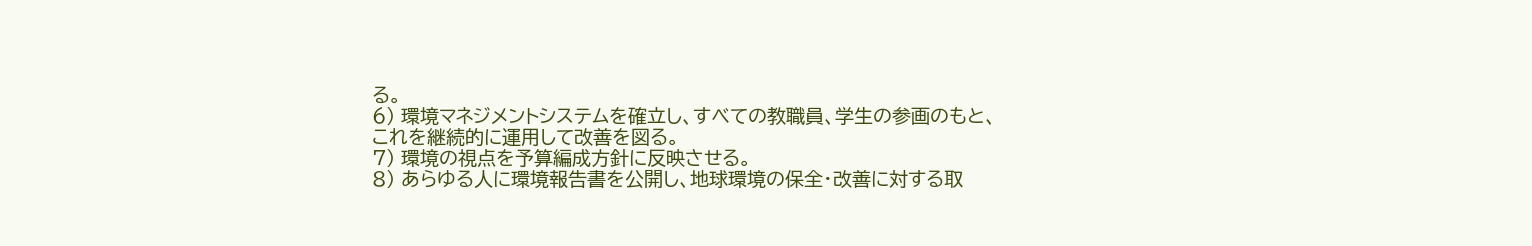る。
6) 環境マネジメントシステムを確立し、すべての教職員、学生の参画のもと、これを継続的に運用して改善を図る。
7) 環境の視点を予算編成方針に反映させる。
8) あらゆる人に環境報告書を公開し、地球環境の保全・改善に対する取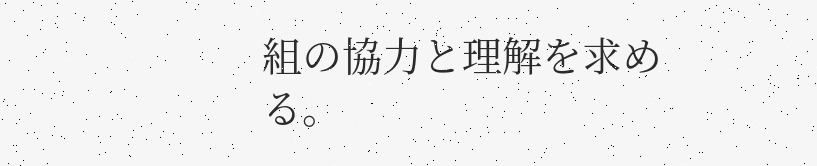組の協力と理解を求める。